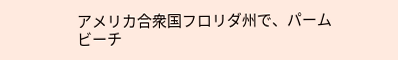アメリカ合衆国フロリダ州で、パームビーチ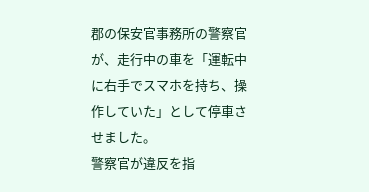郡の保安官事務所の警察官が、走行中の車を「運転中に右手でスマホを持ち、操作していた」として停車させました。
警察官が違反を指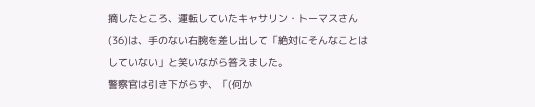摘したところ、運転していたキャサリン・トーマスさん(36)は、手のない右腕を差し出して「絶対にそんなことはしていない」と笑いながら答えました。
警察官は引き下がらず、「(何か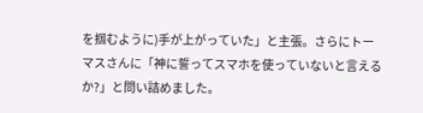を掴むように)手が上がっていた」と主張。さらにトーマスさんに「神に誓ってスマホを使っていないと言えるか?」と問い詰めました。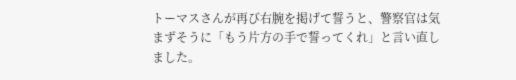トーマスさんが再び右腕を掲げて誓うと、警察官は気まずそうに「もう片方の手で誓ってくれ」と言い直しました。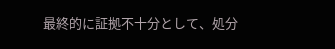最終的に証拠不十分として、処分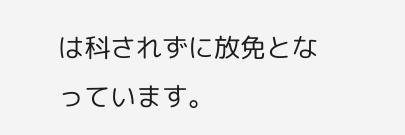は科されずに放免となっています。